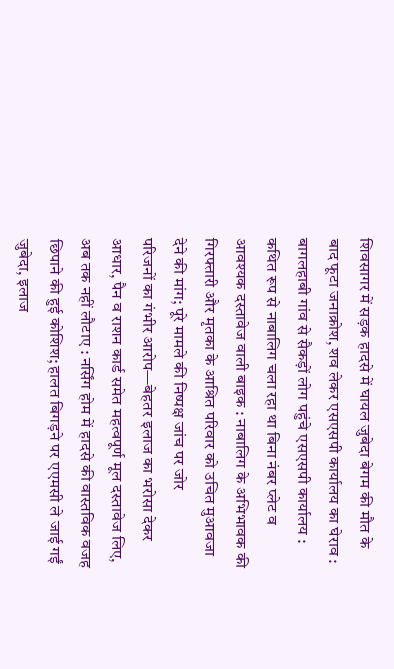शिवसागर में सड़क हादसे में घायल जुबेदा बेगम की मौत के बाद फूटा जनाक्रोश, शव लेकर एसएसपी कार्यालय का घेराव : बागलहाबी गांव से सैकड़ों लोग पहुंचे एसएसपी कार्यालय : कथित रूप से नाबालिग चला रहा था बिना नंबर प्लेट व आवश्यक दस्तावेज वाली बाइक : नाबालिग के अभिभावक की गिरफ्तारी और मृतका के आश्रित परिवार को उचित मुआवजा देने की मांग; पूरे मामले की निष्पक्ष जांच पर जोर
परिजनों का गंभीर आरोप—बेहतर इलाज का भरोसा देकर आधार, पैन व राशन कार्ड समेत महत्वपूर्ण मूल दस्तावेज लिए, अब तक नहीं लौटाए : नर्सिंग होम में हादसे की वास्तविक वजह छिपाने की हुई कोशिश; हालत बिगड़ने पर एएमसी ले जाई गईं जुबेदा, इलाज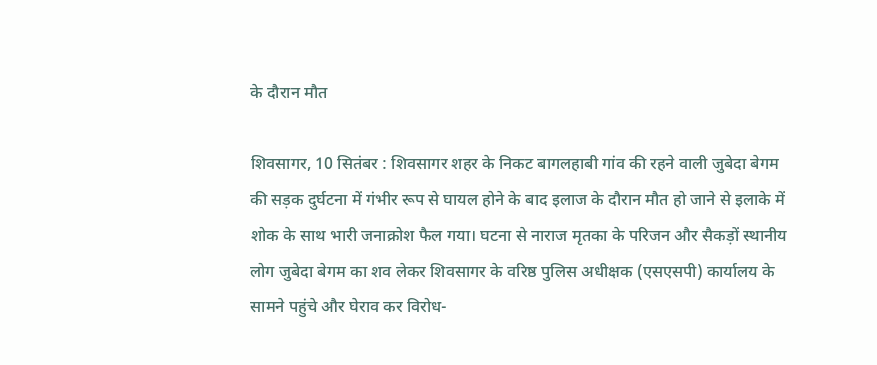के दौरान मौत

शिवसागर, 10 सितंबर : शिवसागर शहर के निकट बागलहाबी गांव की रहने वाली जुबेदा बेगम की सड़क दुर्घटना में गंभीर रूप से घायल होने के बाद इलाज के दौरान मौत हो जाने से इलाके में शोक के साथ भारी जनाक्रोश फैल गया। घटना से नाराज मृतका के परिजन और सैकड़ों स्थानीय लोग जुबेदा बेगम का शव लेकर शिवसागर के वरिष्ठ पुलिस अधीक्षक (एसएसपी) कार्यालय के सामने पहुंचे और घेराव कर विरोध-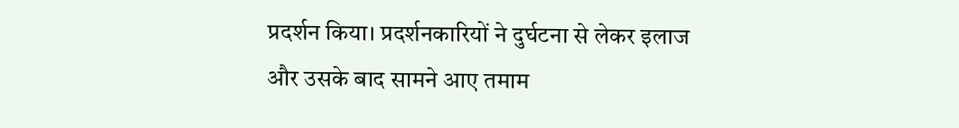प्रदर्शन किया। प्रदर्शनकारियों ने दुर्घटना से लेकर इलाज और उसके बाद सामने आए तमाम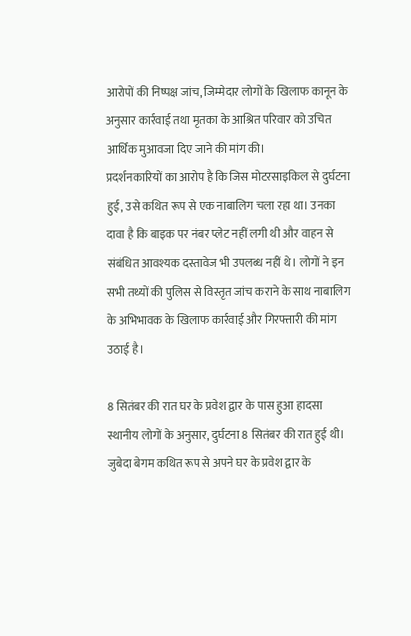आरोपों की निष्पक्ष जांच, जिम्मेदार लोगों के खिलाफ कानून के अनुसार कार्रवाई तथा मृतका के आश्रित परिवार को उचित आर्थिक मुआवजा दिए जाने की मांग की।
प्रदर्शनकारियों का आरोप है कि जिस मोटरसाइकिल से दुर्घटना हुई, उसे कथित रूप से एक नाबालिग चला रहा था। उनका दावा है कि बाइक पर नंबर प्लेट नहीं लगी थी और वाहन से संबंधित आवश्यक दस्तावेज भी उपलब्ध नहीं थे। लोगों ने इन सभी तथ्यों की पुलिस से विस्तृत जांच कराने के साथ नाबालिग के अभिभावक के खिलाफ कार्रवाई और गिरफ्तारी की मांग उठाई है।

8 सितंबर की रात घर के प्रवेश द्वार के पास हुआ हादसा
स्थानीय लोगों के अनुसार, दुर्घटना 8 सितंबर की रात हुई थी। जुबेदा बेगम कथित रूप से अपने घर के प्रवेश द्वार के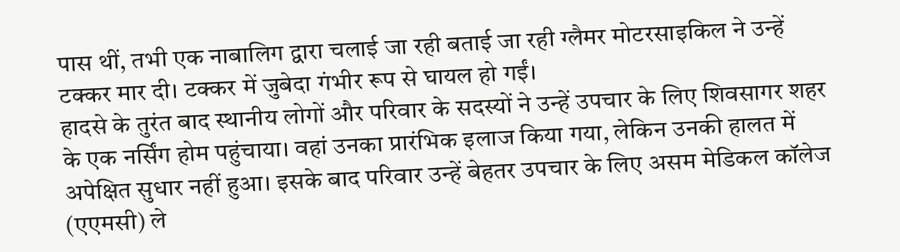पास थीं, तभी एक नाबालिग द्वारा चलाई जा रही बताई जा रही ग्लैमर मोटरसाइकिल ने उन्हें टक्कर मार दी। टक्कर में जुबेदा गंभीर रूप से घायल हो गईं।
हादसे के तुरंत बाद स्थानीय लोगों और परिवार के सदस्यों ने उन्हें उपचार के लिए शिवसागर शहर के एक नर्सिंग होम पहुंचाया। वहां उनका प्रारंभिक इलाज किया गया, लेकिन उनकी हालत में अपेक्षित सुधार नहीं हुआ। इसके बाद परिवार उन्हें बेहतर उपचार के लिए असम मेडिकल कॉलेज (एएमसी) ले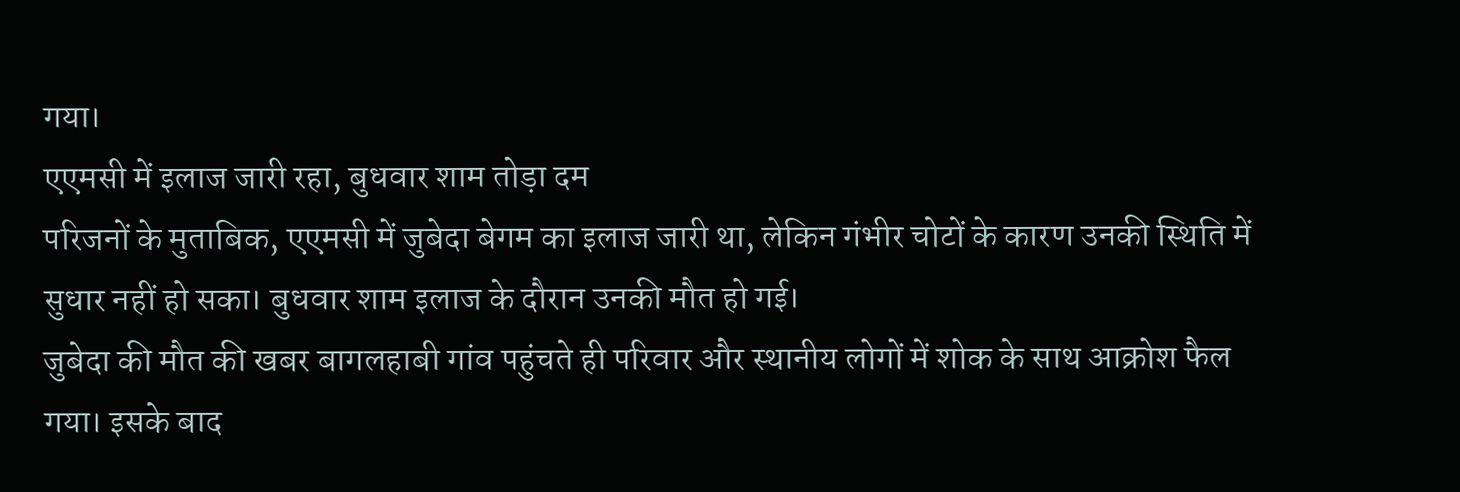गया।
एएमसी में इलाज जारी रहा, बुधवार शाम तोड़ा दम
परिजनों के मुताबिक, एएमसी में जुबेदा बेगम का इलाज जारी था, लेकिन गंभीर चोटों के कारण उनकी स्थिति में सुधार नहीं हो सका। बुधवार शाम इलाज के दौरान उनकी मौत हो गई।
जुबेदा की मौत की खबर बागलहाबी गांव पहुंचते ही परिवार और स्थानीय लोगों में शोक के साथ आक्रोश फैल गया। इसके बाद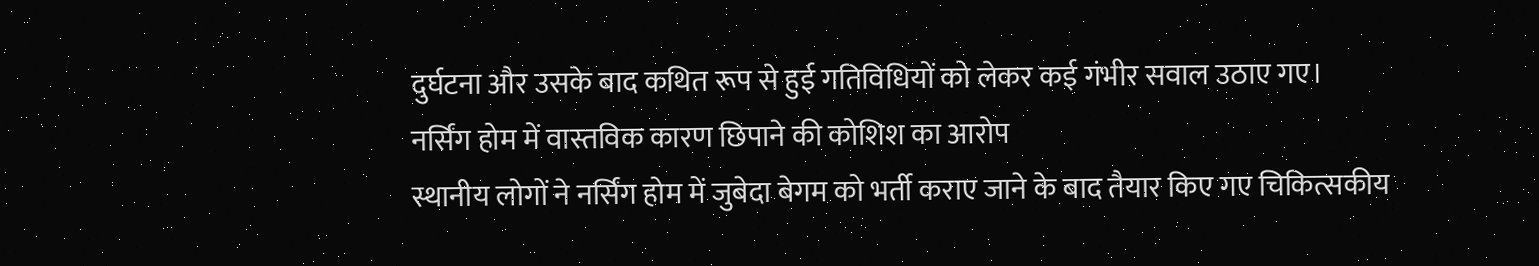दुर्घटना और उसके बाद कथित रूप से हुई गतिविधियों को लेकर कई गंभीर सवाल उठाए गए।
नर्सिंग होम में वास्तविक कारण छिपाने की कोशिश का आरोप
स्थानीय लोगों ने नर्सिंग होम में जुबेदा बेगम को भर्ती कराए जाने के बाद तैयार किए गए चिकित्सकीय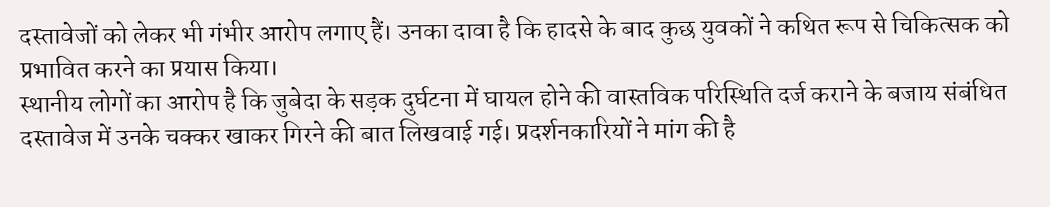दस्तावेजों को लेकर भी गंभीर आरोप लगाए हैं। उनका दावा है कि हादसे के बाद कुछ युवकों ने कथित रूप से चिकित्सक को प्रभावित करने का प्रयास किया।
स्थानीय लोगों का आरोप है कि जुबेदा के सड़क दुर्घटना में घायल होने की वास्तविक परिस्थिति दर्ज कराने के बजाय संबंधित दस्तावेज में उनके चक्कर खाकर गिरने की बात लिखवाई गई। प्रदर्शनकारियों ने मांग की है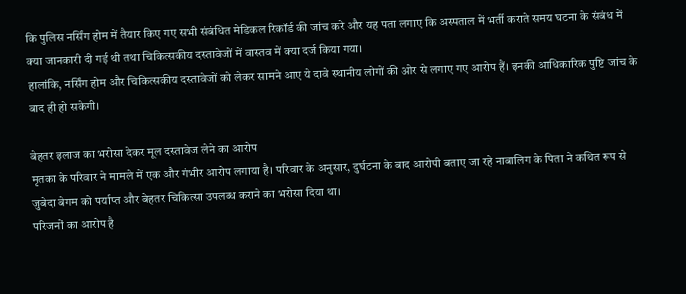कि पुलिस नर्सिंग होम में तैयार किए गए सभी संबंधित मेडिकल रिकॉर्ड की जांच करे और यह पता लगाए कि अस्पताल में भर्ती कराते समय घटना के संबंध में क्या जानकारी दी गई थी तथा चिकित्सकीय दस्तावेजों में वास्तव में क्या दर्ज किया गया।
हालांकि, नर्सिंग होम और चिकित्सकीय दस्तावेजों को लेकर सामने आए ये दावे स्थानीय लोगों की ओर से लगाए गए आरोप हैं। इनकी आधिकारिक पुष्टि जांच के बाद ही हो सकेगी।

बेहतर इलाज का भरोसा देकर मूल दस्तावेज लेने का आरोप
मृतका के परिवार ने मामले में एक और गंभीर आरोप लगाया है। परिवार के अनुसार, दुर्घटना के बाद आरोपी बताए जा रहे नाबालिग के पिता ने कथित रूप से जुबेदा बेगम को पर्याप्त और बेहतर चिकित्सा उपलब्ध कराने का भरोसा दिया था।
परिजनों का आरोप है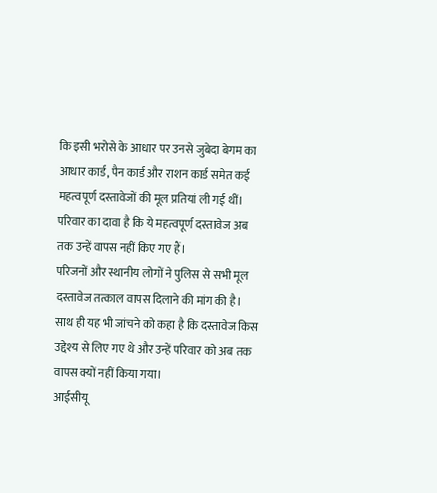कि इसी भरोसे के आधार पर उनसे जुबेदा बेगम का आधार कार्ड, पैन कार्ड और राशन कार्ड समेत कई महत्वपूर्ण दस्तावेजों की मूल प्रतियां ली गई थीं। परिवार का दावा है कि ये महत्वपूर्ण दस्तावेज अब तक उन्हें वापस नहीं किए गए हैं।
परिजनों और स्थानीय लोगों ने पुलिस से सभी मूल दस्तावेज तत्काल वापस दिलाने की मांग की है। साथ ही यह भी जांचने को कहा है कि दस्तावेज किस उद्देश्य से लिए गए थे और उन्हें परिवार को अब तक वापस क्यों नहीं किया गया।
आईसीयू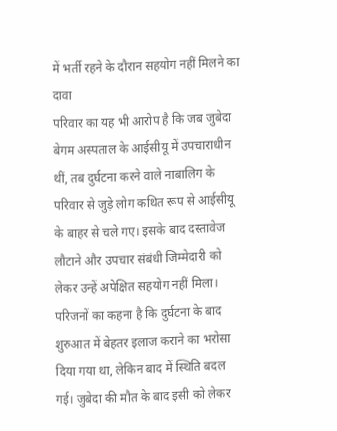में भर्ती रहने के दौरान सहयोग नहीं मिलने का दावा
परिवार का यह भी आरोप है कि जब जुबेदा बेगम अस्पताल के आईसीयू में उपचाराधीन थीं, तब दुर्घटना करने वाले नाबालिग के परिवार से जुड़े लोग कथित रूप से आईसीयू के बाहर से चले गए। इसके बाद दस्तावेज लौटाने और उपचार संबंधी जिम्मेदारी को लेकर उन्हें अपेक्षित सहयोग नहीं मिला।
परिजनों का कहना है कि दुर्घटना के बाद शुरुआत में बेहतर इलाज कराने का भरोसा दिया गया था, लेकिन बाद में स्थिति बदल गई। जुबेदा की मौत के बाद इसी को लेकर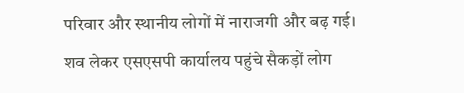परिवार और स्थानीय लोगों में नाराजगी और बढ़ गई।
शव लेकर एसएसपी कार्यालय पहुंचे सैकड़ों लोग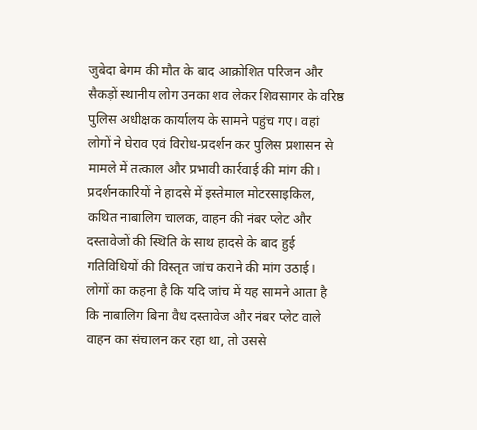जुबेदा बेगम की मौत के बाद आक्रोशित परिजन और सैकड़ों स्थानीय लोग उनका शव लेकर शिवसागर के वरिष्ठ पुलिस अधीक्षक कार्यालय के सामने पहुंच गए। वहां लोगों ने घेराव एवं विरोध-प्रदर्शन कर पुलिस प्रशासन से मामले में तत्काल और प्रभावी कार्रवाई की मांग की।
प्रदर्शनकारियों ने हादसे में इस्तेमाल मोटरसाइकिल, कथित नाबालिग चालक, वाहन की नंबर प्लेट और दस्तावेजों की स्थिति के साथ हादसे के बाद हुई गतिविधियों की विस्तृत जांच कराने की मांग उठाई।
लोगों का कहना है कि यदि जांच में यह सामने आता है कि नाबालिग बिना वैध दस्तावेज और नंबर प्लेट वाले वाहन का संचालन कर रहा था, तो उससे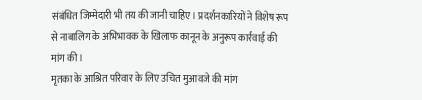संबंधित जिम्मेदारी भी तय की जानी चाहिए। प्रदर्शनकारियों ने विशेष रूप से नाबालिग के अभिभावक के खिलाफ कानून के अनुरूप कार्रवाई की मांग की।
मृतका के आश्रित परिवार के लिए उचित मुआवजे की मांग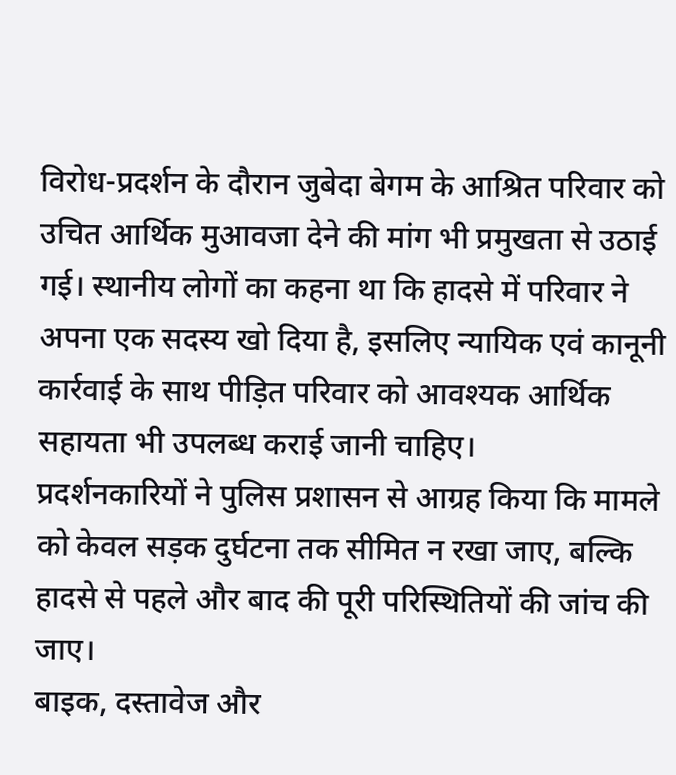विरोध-प्रदर्शन के दौरान जुबेदा बेगम के आश्रित परिवार को उचित आर्थिक मुआवजा देने की मांग भी प्रमुखता से उठाई गई। स्थानीय लोगों का कहना था कि हादसे में परिवार ने अपना एक सदस्य खो दिया है, इसलिए न्यायिक एवं कानूनी कार्रवाई के साथ पीड़ित परिवार को आवश्यक आर्थिक सहायता भी उपलब्ध कराई जानी चाहिए।
प्रदर्शनकारियों ने पुलिस प्रशासन से आग्रह किया कि मामले को केवल सड़क दुर्घटना तक सीमित न रखा जाए, बल्कि हादसे से पहले और बाद की पूरी परिस्थितियों की जांच की जाए।
बाइक, दस्तावेज और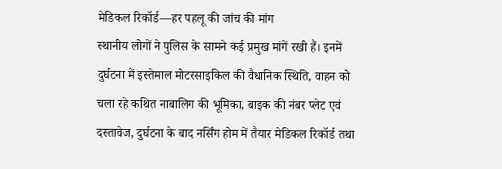मेडिकल रिकॉर्ड—हर पहलू की जांच की मांग
स्थानीय लोगों ने पुलिस के सामने कई प्रमुख मांगें रखी हैं। इनमें दुर्घटना में इस्तेमाल मोटरसाइकिल की वैधानिक स्थिति, वाहन को चला रहे कथित नाबालिग की भूमिका, बाइक की नंबर प्लेट एवं दस्तावेज, दुर्घटना के बाद नर्सिंग होम में तैयार मेडिकल रिकॉर्ड तथा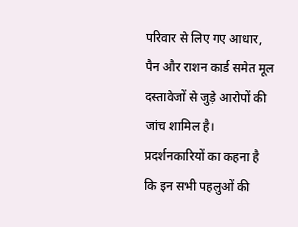परिवार से लिए गए आधार, पैन और राशन कार्ड समेत मूल दस्तावेजों से जुड़े आरोपों की जांच शामिल है।
प्रदर्शनकारियों का कहना है कि इन सभी पहलुओं की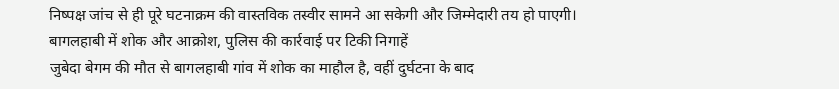निष्पक्ष जांच से ही पूरे घटनाक्रम की वास्तविक तस्वीर सामने आ सकेगी और जिम्मेदारी तय हो पाएगी।
बागलहाबी में शोक और आक्रोश, पुलिस की कार्रवाई पर टिकी निगाहें
जुबेदा बेगम की मौत से बागलहाबी गांव में शोक का माहौल है, वहीं दुर्घटना के बाद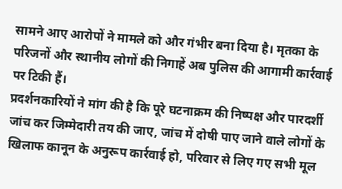सामने आए आरोपों ने मामले को और गंभीर बना दिया है। मृतका के परिजनों और स्थानीय लोगों की निगाहें अब पुलिस की आगामी कार्रवाई पर टिकी हैं।
प्रदर्शनकारियों ने मांग की है कि पूरे घटनाक्रम की निष्पक्ष और पारदर्शी जांच कर जिम्मेदारी तय की जाए, जांच में दोषी पाए जाने वाले लोगों के खिलाफ कानून के अनुरूप कार्रवाई हो, परिवार से लिए गए सभी मूल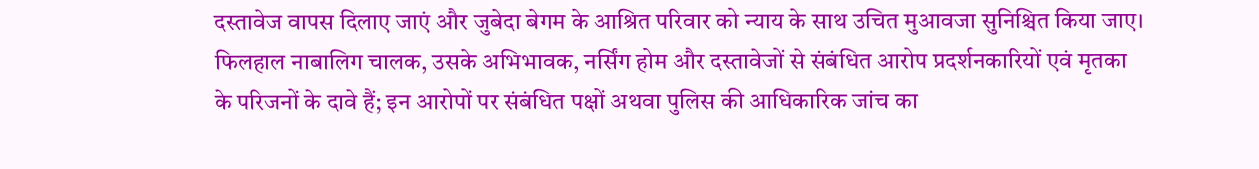दस्तावेज वापस दिलाए जाएं और जुबेदा बेगम के आश्रित परिवार को न्याय के साथ उचित मुआवजा सुनिश्चित किया जाए।
फिलहाल नाबालिग चालक, उसके अभिभावक, नर्सिंग होम और दस्तावेजों से संबंधित आरोप प्रदर्शनकारियों एवं मृतका के परिजनों के दावे हैं; इन आरोपों पर संबंधित पक्षों अथवा पुलिस की आधिकारिक जांच का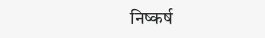निष्कर्ष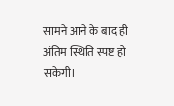सामने आने के बाद ही अंतिम स्थिति स्पष्ट हो सकेगी।